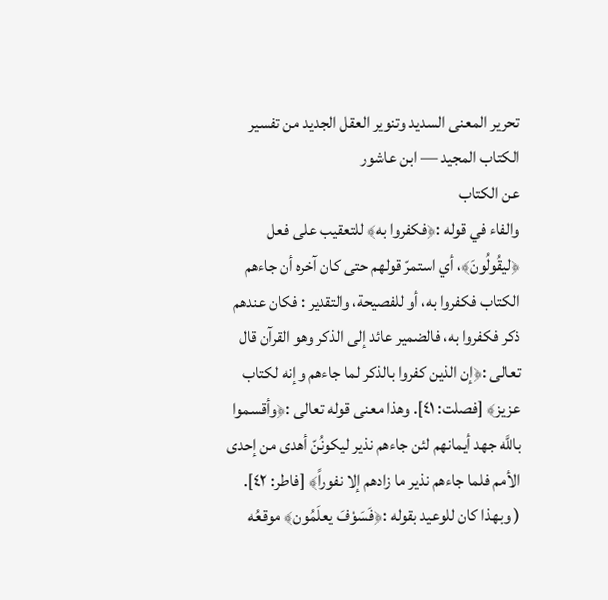تحرير المعنى السديد وتنوير العقل الجديد من تفسير الكتاب المجيد — ابن عاشور
عن الكتاب
والفاء في قوله :﴿فكفروا به﴾ للتعقيب على فعل ﴿ليقُولُونَ﴾، أي استمرّ قولهم حتى كان آخره أن جاءهم الكتاب فكفروا به، أو للفصيحة، والتقدير : فكان عندهم ذكر فكفروا به، فالضمير عائد إلى الذكر وهو القرآن قال تعالى :﴿إن الذين كفروا بالذكر لما جاءهم وإنه لكتاب عزيز﴾ [فصلت: ٤١]. وهذا معنى قوله تعالى :﴿وأقسموا باللَّه جهد أيمانهم لئن جاءهم نذير ليكونُنّ أهدى من إحدى الأمم فلما جاءهم نذير ما زادهم إلا نفوراً﴾ [فاطر: ٤٢].
( وبهذا كان للوعيد بقوله :﴿فَسَوْفَ يعلَمُون﴾ موقعُه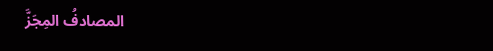المصادفُ المِجَزَّ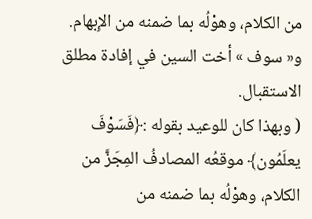من الكلام، وهوْلُه بما ضمنه من الإِبهام. و« سوف » أخت السين في إفادة مطلق الاستقبال.
( وبهذا كان للوعيد بقوله :﴿فَسَوْفَ يعلَمُون﴾ موقعُه المصادفُ المِجَزَّ من الكلام، وهوْلُه بما ضمنه من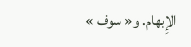الإِبهام. و« سوف »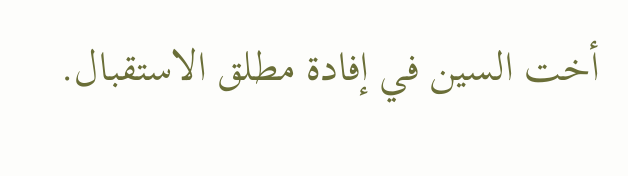أخت السين في إفادة مطلق الاستقبال.